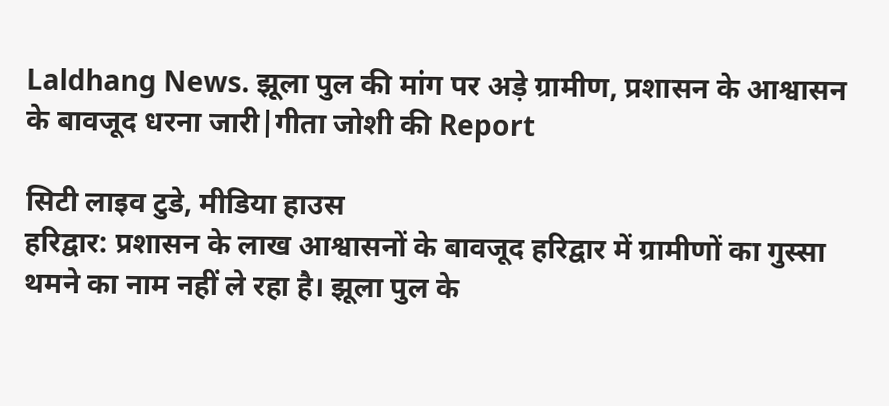Laldhang News. झूला पुल की मांग पर अड़े ग्रामीण, प्रशासन के आश्वासन के बावजूद धरना जारी|गीता जोशी की Report

सिटी लाइव टुडे, मीडिया हाउस
हरिद्वार: प्रशासन के लाख आश्वासनों के बावजूद हरिद्वार में ग्रामीणों का गुस्सा थमने का नाम नहीं ले रहा है। झूला पुल के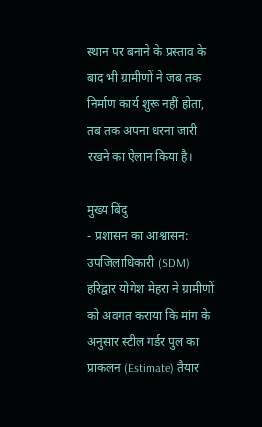स्थान पर बनाने के प्रस्ताव के बाद भी ग्रामीणों ने जब तक निर्माण कार्य शुरू नहीं होता, तब तक अपना धरना जारी रखने का ऐलान किया है।

मुख्य बिंदु
- प्रशासन का आश्वासन: उपजिलाधिकारी (SDM) हरिद्वार योगेश मेहरा ने ग्रामीणों को अवगत कराया कि मांग के अनुसार स्टील गर्डर पुल का प्राकलन (Estimate) तैयार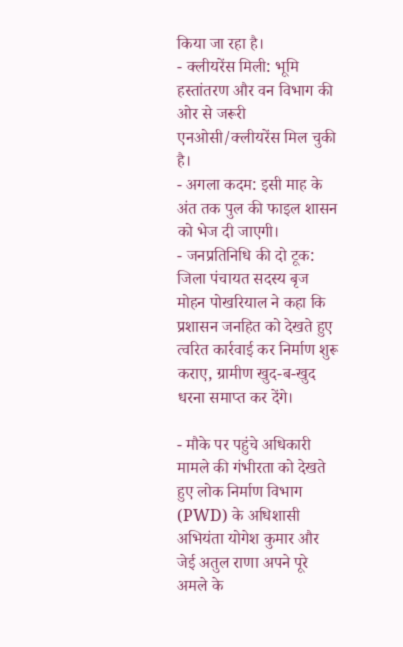किया जा रहा है।
- क्लीयरेंस मिली: भूमि हस्तांतरण और वन विभाग की ओर से जरूरी एनओसी/क्लीयरेंस मिल चुकी है।
- अगला कदम: इसी माह के अंत तक पुल की फाइल शासन को भेज दी जाएगी।
- जनप्रतिनिधि की दो टूक: जिला पंचायत सदस्य बृज मोहन पोखरियाल ने कहा कि प्रशासन जनहित को देखते हुए त्वरित कार्रवाई कर निर्माण शुरू कराए, ग्रामीण खुद-ब-खुद धरना समाप्त कर देंगे।

- मौके पर पहुंचे अधिकारी
मामले की गंभीरता को देखते हुए लोक निर्माण विभाग (PWD) के अधिशासी अभियंता योगेश कुमार और जेई अतुल राणा अपने पूरे अमले के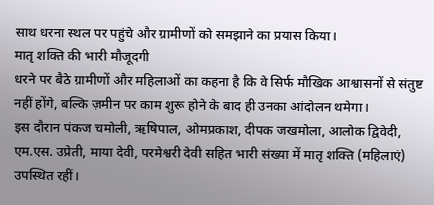साथ धरना स्थल पर पहुंचे और ग्रामीणों को समझाने का प्रयास किया।
मातृ शक्ति की भारी मौजूदगी
धरने पर बैठे ग्रामीणों और महिलाओं का कहना है कि वे सिर्फ मौखिक आश्वासनों से संतुष्ट नहीं होंगे, बल्कि ज़मीन पर काम शुरू होने के बाद ही उनका आंदोलन थमेगा।
इस दौरान पंकज चमोली, ऋषिपाल, ओमप्रकाश, दीपक जखमोला, आलोक द्विवेदी, एम.एस. उप्रेती, माया देवी, परमेश्वरी देवी सहित भारी संख्या में मातृ शक्ति (महिलाएं) उपस्थित रहीं।